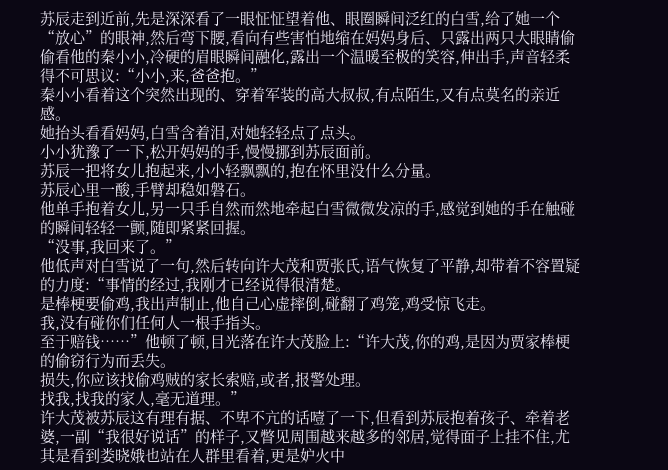苏辰走到近前,先是深深看了一眼怔怔望着他、眼圈瞬间泛红的白雪,给了她一个“放心”的眼神,然后弯下腰,看向有些害怕地缩在妈妈身后、只露出两只大眼睛偷偷看他的秦小小,冷硬的眉眼瞬间融化,露出一个温暖至极的笑容,伸出手,声音轻柔得不可思议:“小小,来,爸爸抱。”
秦小小看着这个突然出现的、穿着军装的高大叔叔,有点陌生,又有点莫名的亲近感。
她抬头看看妈妈,白雪含着泪,对她轻轻点了点头。
小小犹豫了一下,松开妈妈的手,慢慢挪到苏辰面前。
苏辰一把将女儿抱起来,小小轻飘飘的,抱在怀里没什么分量。
苏辰心里一酸,手臂却稳如磐石。
他单手抱着女儿,另一只手自然而然地牵起白雪微微发凉的手,感觉到她的手在触碰的瞬间轻轻一颤,随即紧紧回握。
“没事,我回来了。”
他低声对白雪说了一句,然后转向许大茂和贾张氏,语气恢复了平静,却带着不容置疑的力度:“事情的经过,我刚才已经说得很清楚。
是棒梗要偷鸡,我出声制止,他自己心虚摔倒,碰翻了鸡笼,鸡受惊飞走。
我,没有碰你们任何人一根手指头。
至于赔钱……”他顿了顿,目光落在许大茂脸上:“许大茂,你的鸡,是因为贾家棒梗的偷窃行为而丢失。
损失,你应该找偷鸡贼的家长索赔,或者,报警处理。
找我,找我的家人,毫无道理。”
许大茂被苏辰这有理有据、不卑不亢的话噎了一下,但看到苏辰抱着孩子、牵着老婆,一副“我很好说话”的样子,又瞥见周围越来越多的邻居,觉得面子上挂不住,尤其是看到娄晓娥也站在人群里看着,更是妒火中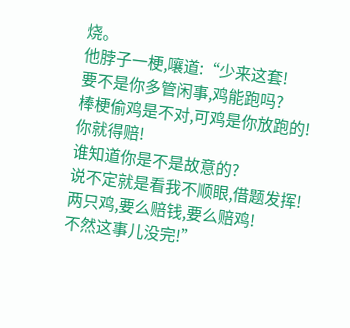烧。
他脖子一梗,嚷道:“少来这套!
要不是你多管闲事,鸡能跑吗?
棒梗偷鸡是不对,可鸡是你放跑的!
你就得赔!
谁知道你是不是故意的?
说不定就是看我不顺眼,借题发挥!
两只鸡,要么赔钱,要么赔鸡!
不然这事儿没完!”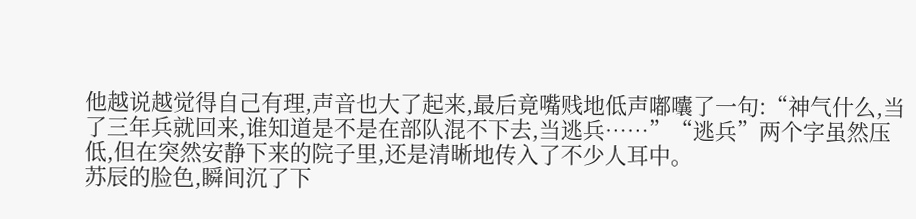他越说越觉得自己有理,声音也大了起来,最后竟嘴贱地低声嘟囔了一句:“神气什么,当了三年兵就回来,谁知道是不是在部队混不下去,当逃兵……”“逃兵”两个字虽然压低,但在突然安静下来的院子里,还是清晰地传入了不少人耳中。
苏辰的脸色,瞬间沉了下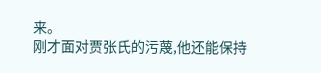来。
刚才面对贾张氏的污蔑,他还能保持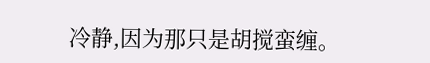冷静,因为那只是胡搅蛮缠。